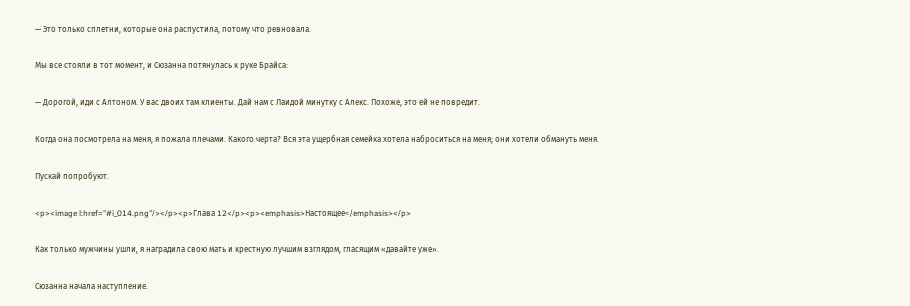— Это только сплетни, которые она распустила, потому что ревновала.

Мы все стояли в тот момент, и Сюзанна потянулась к руке Брайса:

— Дорогой, иди с Алтоном. У вас двоих там клиенты. Дай нам с Лаидой минутку с Алекс. Похоже, это ей не повредит.

Когда она посмотрела на меня, я пожала плечами. Какого черта? Вся эта ущербная семейка хотела наброситься на меня; они хотели обмануть меня.

Пускай попробуют.

<p><image l:href="#i_014.png"/></p><p>Глава 12</p><p><emphasis>Настоящее</emphasis></p>

Как только мужчины ушли, я наградила свою мать и крестную лучшим взглядом, гласящим «давайте уже».

Сюзанна начала наступление.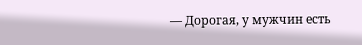— Дорогая, у мужчин есть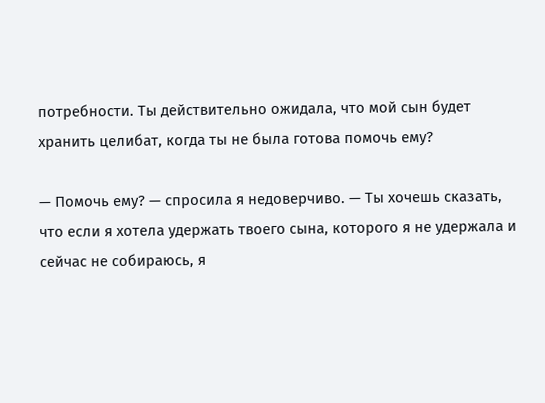потребности. Ты действительно ожидала, что мой сын будет хранить целибат, когда ты не была готова помочь ему?

— Помочь ему? — спросила я недоверчиво. — Ты хочешь сказать, что если я хотела удержать твоего сына, которого я не удержала и сейчас не собираюсь, я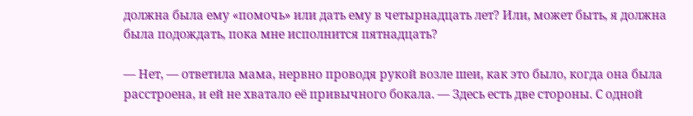должна была ему «помочь» или дать ему в четырнадцать лет? Или, может быть, я должна была подождать, пока мне исполнится пятнадцать?

— Нет, — ответила мама, нервно проводя рукой возле шеи, как это было, когда она была расстроена, и ей не хватало её привычного бокала. — Здесь есть две стороны. С одной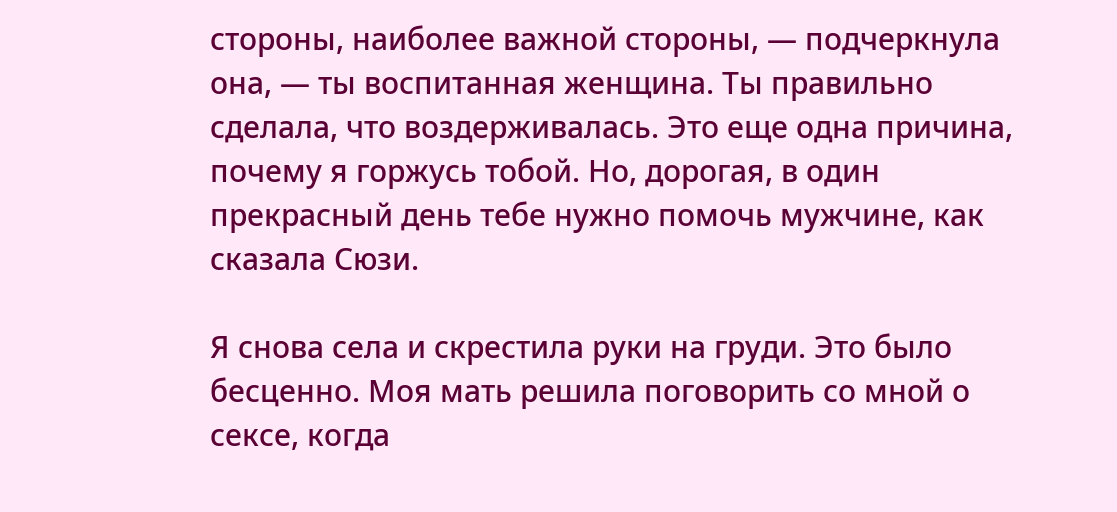стороны, наиболее важной стороны, — подчеркнула она, — ты воспитанная женщина. Ты правильно сделала, что воздерживалась. Это еще одна причина, почему я горжусь тобой. Но, дорогая, в один прекрасный день тебе нужно помочь мужчине, как сказала Сюзи.

Я снова села и скрестила руки на груди. Это было бесценно. Моя мать решила поговорить со мной о сексе, когда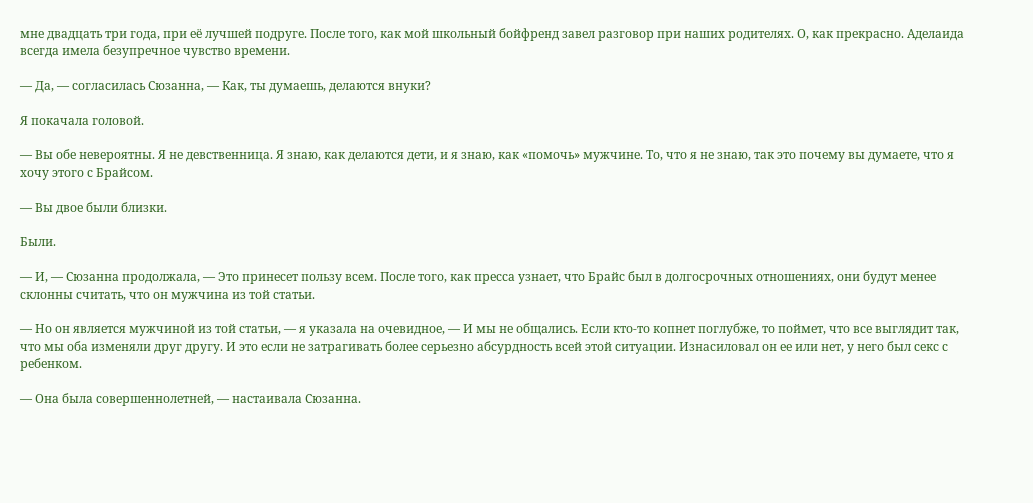мне двадцать три года, при её лучшей подруге. После того, как мой школьный бойфренд завел разговор при наших родителях. О, как прекрасно. Аделаида всегда имела безупречное чувство времени.

— Да, — согласилась Сюзанна, — Как, ты думаешь, делаются внуки?

Я покачала головой.

— Вы обе невероятны. Я не девственница. Я знаю, как делаются дети, и я знаю, как «помочь» мужчине. То, что я не знаю, так это почему вы думаете, что я хочу этого с Брайсом.

— Вы двое были близки.

Были.

— И, — Сюзанна продолжала, — Это принесет пользу всем. После того, как пресса узнает, что Брайс был в долгосрочных отношениях, они будут менее склонны считать, что он мужчина из той статьи.

— Но он является мужчиной из той статьи, — я указала на очевидное, — И мы не общались. Если кто-то копнет поглубже, то поймет, что все выглядит так, что мы оба изменяли друг другу. И это если не затрагивать более серьезно абсурдность всей этой ситуации. Изнасиловал он ее или нет, у него был секс с ребенком.

— Она была совершеннолетней, — настаивала Сюзанна.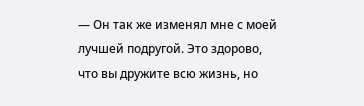— Он так же изменял мне с моей лучшей подругой. Это здорово, что вы дружите всю жизнь, но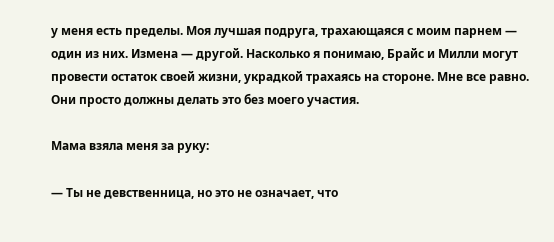у меня есть пределы. Моя лучшая подруга, трахающаяся с моим парнем — один из них. Измена — другой. Насколько я понимаю, Брайс и Милли могут провести остаток своей жизни, украдкой трахаясь на стороне. Мне все равно. Они просто должны делать это без моего участия.

Мама взяла меня за руку:

— Ты не девственница, но это не означает, что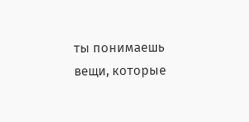ты понимаешь вещи, которые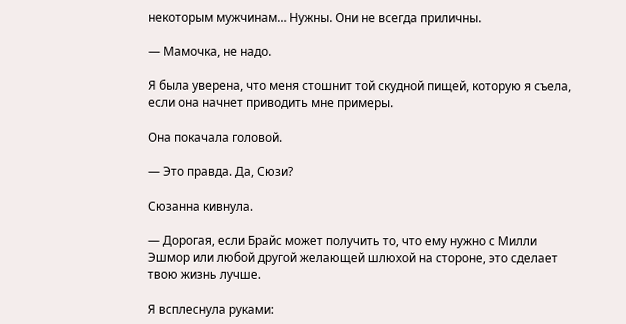некоторым мужчинам… Нужны. Они не всегда приличны.

— Мамочка, не надо.

Я была уверена, что меня стошнит той скудной пищей, которую я съела, если она начнет приводить мне примеры.

Она покачала головой.

— Это правда. Да, Сюзи?

Сюзанна кивнула.

— Дорогая, если Брайс может получить то, что ему нужно с Милли Эшмор или любой другой желающей шлюхой на стороне, это сделает твою жизнь лучше.

Я всплеснула руками: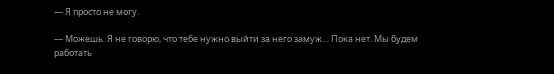— Я просто не могу.

— Можешь. Я не говорю, что тебе нужно выйти за него замуж… Пока нет. Мы будем работать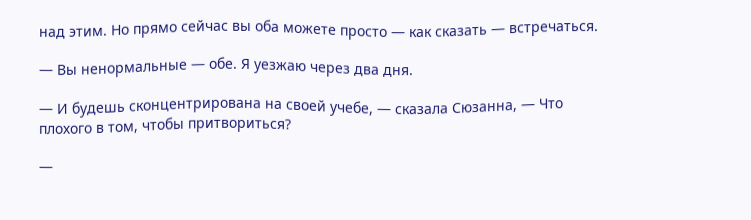над этим. Но прямо сейчас вы оба можете просто — как сказать — встречаться.

— Вы ненормальные — обе. Я уезжаю через два дня.

— И будешь сконцентрирована на своей учебе, — сказала Сюзанна, — Что плохого в том, чтобы притвориться?

—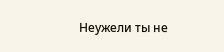Неужели ты не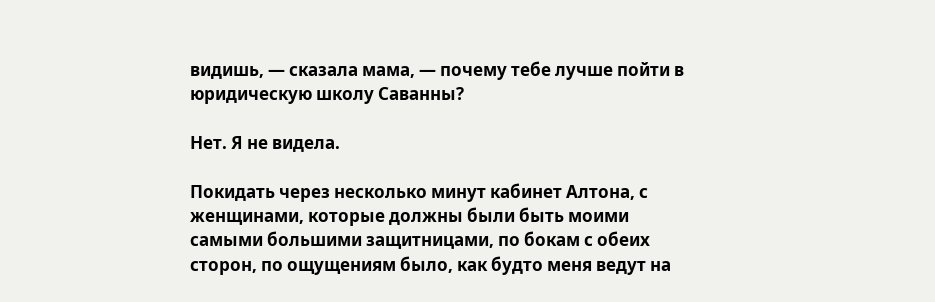видишь, — сказала мама, — почему тебе лучше пойти в юридическую школу Саванны?

Нет. Я не видела.

Покидать через несколько минут кабинет Алтона, с женщинами, которые должны были быть моими самыми большими защитницами, по бокам с обеих сторон, по ощущениям было, как будто меня ведут на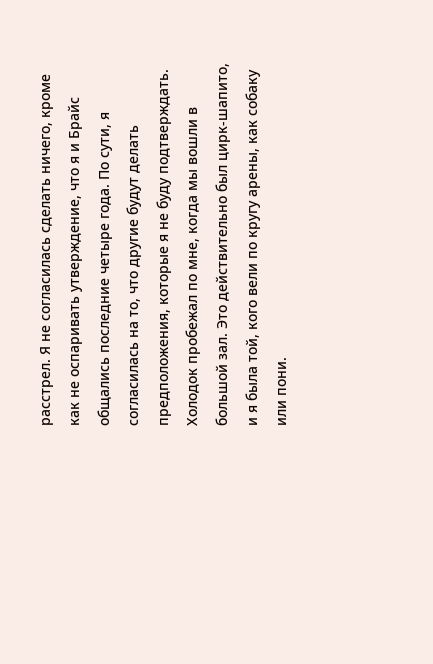расстрел. Я не согласилась сделать ничего, кроме как не оспаривать утверждение, что я и Брайс общались последние четыре года. По сути, я согласилась на то, что другие будут делать предположения, которые я не буду подтверждать. Холодок пробежал по мне, когда мы вошли в большой зал. Это действительно был цирк-шапито, и я была той, кого вели по кругу арены, как собаку или пони.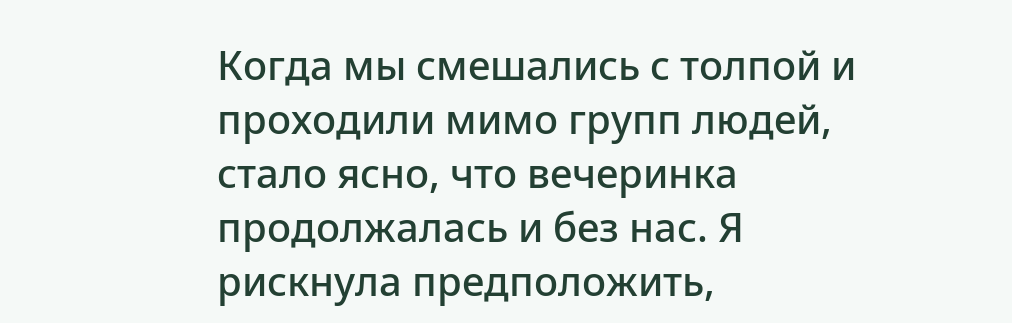Когда мы смешались с толпой и проходили мимо групп людей, стало ясно, что вечеринка продолжалась и без нас. Я рискнула предположить,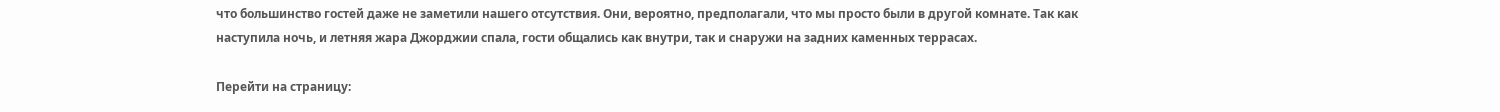что большинство гостей даже не заметили нашего отсутствия. Они, вероятно, предполагали, что мы просто были в другой комнате. Так как наступила ночь, и летняя жара Джорджии спала, гости общались как внутри, так и снаружи на задних каменных террасах.

Перейти на страницу: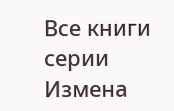Все книги серии Измена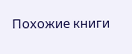Похожие книги